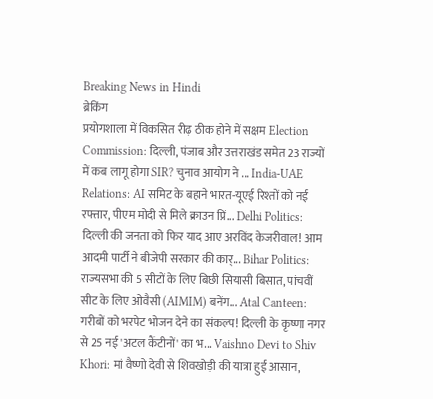Breaking News in Hindi
ब्रेकिंग
प्रयोगशाला में विकसित रीढ़ ठीक होने में सक्षम Election Commission: दिल्ली, पंजाब और उत्तराखंड समेत 23 राज्यों में कब लागू होगा SIR? चुनाव आयोग ने ... India-UAE Relations: AI समिट के बहाने भारत-यूएई रिश्तों को नई रफ्तार, पीएम मोदी से मिले क्राउन प्रिं... Delhi Politics: दिल्ली की जनता को फिर याद आए अरविंद केजरीवाल! आम आदमी पार्टी ने बीजेपी सरकार की कार्... Bihar Politics: राज्यसभा की 5 सीटों के लिए बिछी सियासी बिसात, पांचवीं सीट के लिए ओवैसी (AIMIM) बनेंग... Atal Canteen: गरीबों को भरपेट भोजन देने का संकल्प! दिल्ली के कृष्णा नगर से 25 नई 'अटल कैंटीनों' का भ... Vaishno Devi to Shiv Khori: मां वैष्णो देवी से शिवखोड़ी की यात्रा हुई आसान,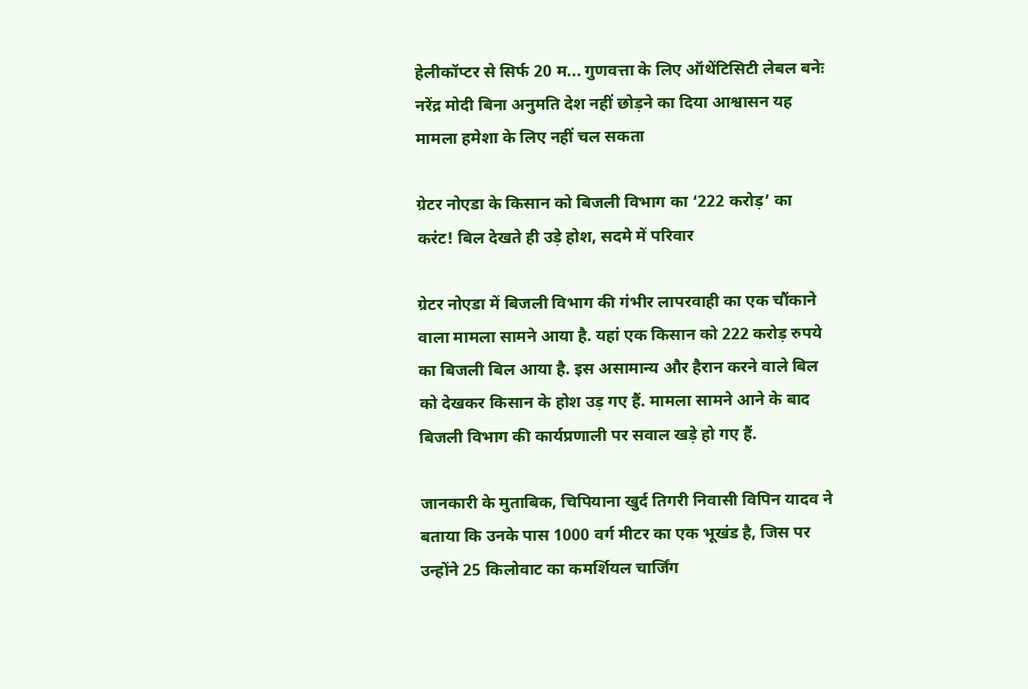हेलीकॉप्टर से सिर्फ 20 म... गुणवत्ता के लिए ऑथेंटिसिटी लेबल बनेः नरेंद्र मोदी बिना अनुमति देश नहीं छोड़ने का दिया आश्वासन यह मामला हमेशा के लिए नहीं चल सकता

ग्रेटर नोएडा के किसान को बिजली विभाग का ‘222 करोड़’ का करंट! बिल देखते ही उड़े होश, सदमे में परिवार

ग्रेटर नोएडा में बिजली विभाग की गंभीर लापरवाही का एक चौंकाने वाला मामला सामने आया है. यहां एक किसान को 222 करोड़ रुपये का बिजली बिल आया है. इस असामान्य और हैरान करने वाले बिल को देखकर किसान के होश उड़ गए हैं. मामला सामने आने के बाद बिजली विभाग की कार्यप्रणाली पर सवाल खड़े हो गए हैं.

जानकारी के मुताबिक, चिपियाना खुर्द तिगरी निवासी विपिन यादव ने बताया कि उनके पास 1000 वर्ग मीटर का एक भूखंड है, जिस पर उन्होंने 25 किलोवाट का कमर्शियल चार्जिंग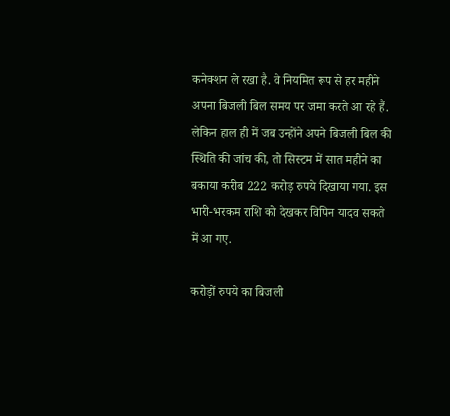कनेक्शन ले रखा है. वे नियमित रूप से हर महीने अपना बिजली बिल समय पर जमा करते आ रहे हैं. लेकिन हाल ही में जब उन्होंने अपने बिजली बिल की स्थिति की जांच की, तो सिस्टम में सात महीने का बकाया करीब 222 करोड़ रुपये दिखाया गया. इस भारी-भरकम राशि को देखकर विपिन यादव सकते में आ गए.

करोड़ों रुपये का बिजली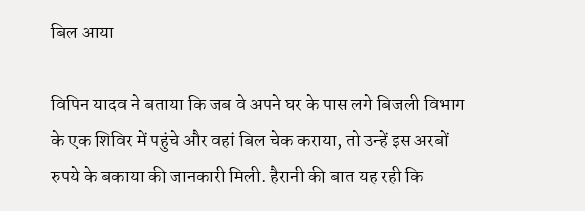बिल आया

विपिन यादव ने बताया कि जब वे अपने घर के पास लगे बिजली विभाग के एक शिविर में पहुंचे और वहां बिल चेक कराया, तो उन्हें इस अरबों रुपये के बकाया की जानकारी मिली. हैरानी की बात यह रही कि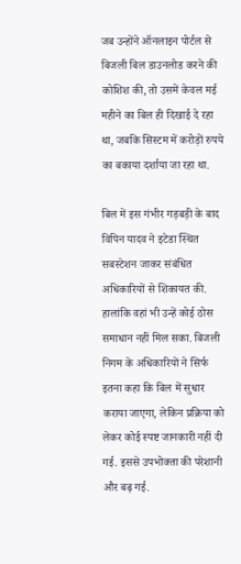जब उन्होंने ऑनलाइन पोर्टल से बिजली बिल डाउनलोड करने की कोशिश की, तो उसमें केवल मई महीने का बिल ही दिखाई दे रहा था, जबकि सिस्टम में करोड़ों रुपये का बकाया दर्शाया जा रहा था.

बिल में इस गंभीर गड़बड़ी के बाद विपिन यादव ने इटेडा स्थित सबस्टेशन जाकर संबंधित अधिकारियों से शिकायत की. हालांकि वहां भी उन्हें कोई ठोस समाधान नहीं मिल सका. बिजली निगम के अधिकारियों ने सिर्फ इतना कहा कि बिल में सुधार कराया जाएगा, लेकिन प्रक्रिया को लेकर कोई स्पष्ट जानकारी नहीं दी गई. इससे उपभोक्ता की परेशानी और बढ़ गई.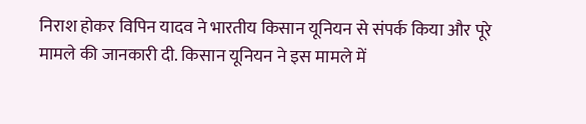निराश होकर विपिन यादव ने भारतीय किसान यूनियन से संपर्क किया और पूरे मामले की जानकारी दी. किसान यूनियन ने इस मामले में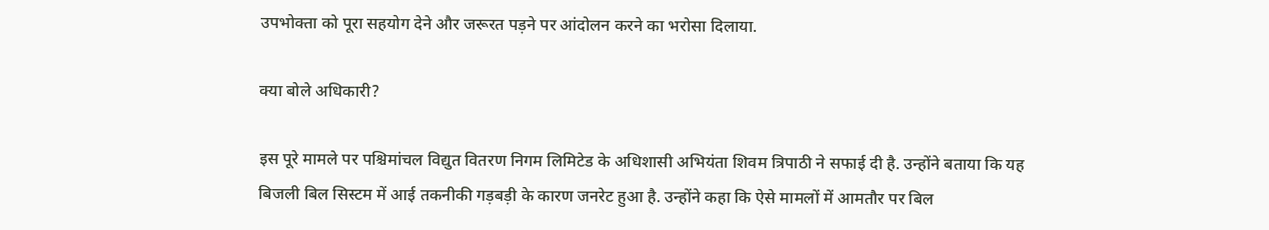उपभोक्ता को पूरा सहयोग देने और जरूरत पड़ने पर आंदोलन करने का भरोसा दिलाया.

क्या बोले अधिकारी?

इस पूरे मामले पर पश्चिमांचल विद्युत वितरण निगम लिमिटेड के अधिशासी अभियंता शिवम त्रिपाठी ने सफाई दी है. उन्होंने बताया कि यह बिजली बिल सिस्टम में आई तकनीकी गड़बड़ी के कारण जनरेट हुआ है. उन्होंने कहा कि ऐसे मामलों में आमतौर पर बिल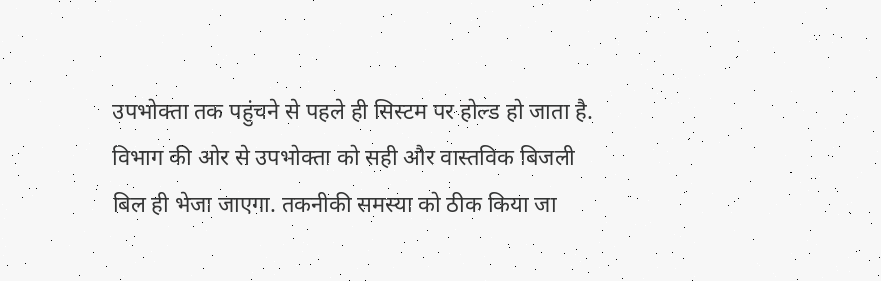उपभोक्ता तक पहुंचने से पहले ही सिस्टम पर होल्ड हो जाता है. विभाग की ओर से उपभोक्ता को सही और वास्तविक बिजली बिल ही भेजा जाएगा. तकनीकी समस्या को ठीक किया जा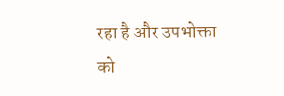रहा है और उपभोक्ता को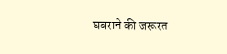घबराने की जरूरत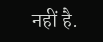नहीं है.